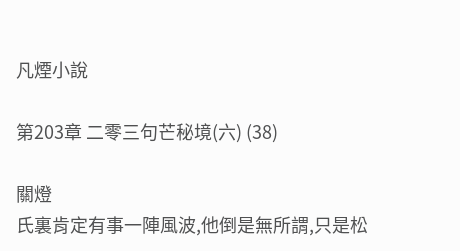凡煙小說

第203章 二零三句芒秘境(六) (38)

關燈
氏裏肯定有事一陣風波,他倒是無所謂,只是松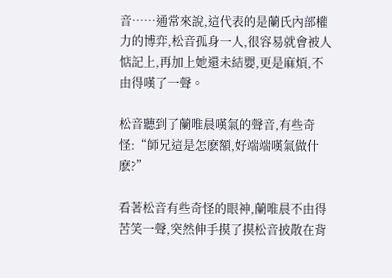音……通常來說,這代表的是蘭氏內部權力的博弈,松音孤身一人,很容易就會被人惦記上,再加上她還未結嬰,更是麻煩,不由得嘆了一聲。

松音聽到了蘭唯晨嘆氣的聲音,有些奇怪:“師兄這是怎麽額,好端端嘆氣做什麽?”

看著松音有些奇怪的眼神,蘭唯晨不由得苦笑一聲,突然伸手摸了摸松音披散在背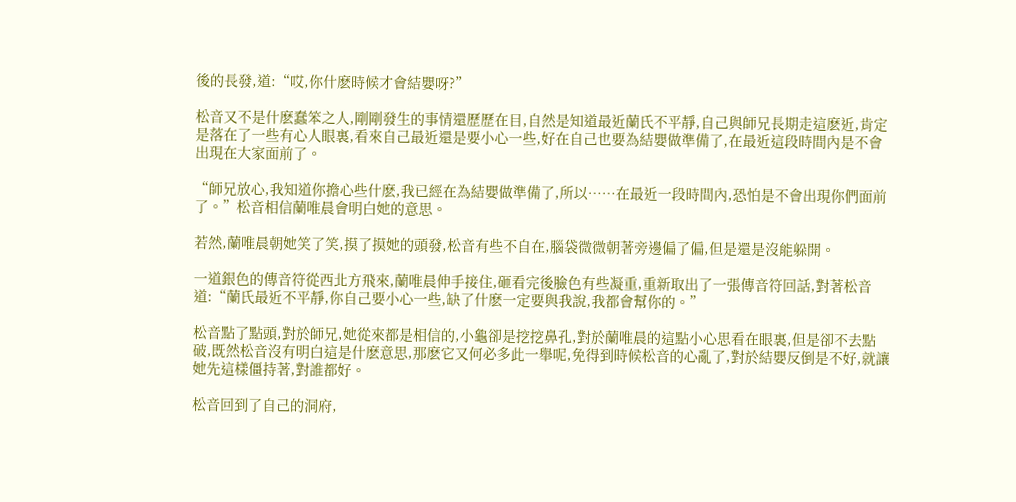後的長發,道:“哎,你什麽時候才會結嬰呀?”

松音又不是什麽蠢笨之人,剛剛發生的事情還歷歷在目,自然是知道最近蘭氏不平靜,自己與師兄長期走這麽近,肯定是落在了一些有心人眼裏,看來自己最近還是要小心一些,好在自己也要為結嬰做準備了,在最近這段時間內是不會出現在大家面前了。

“師兄放心,我知道你擔心些什麽,我已經在為結嬰做準備了,所以……在最近一段時間內,恐怕是不會出現你們面前了。”松音相信蘭唯晨會明白她的意思。

若然,蘭唯晨朝她笑了笑,摸了摸她的頭發,松音有些不自在,腦袋微微朝著旁邊偏了偏,但是還是沒能躲開。

一道銀色的傳音符從西北方飛來,蘭唯晨伸手接住,砸看完後臉色有些凝重,重新取出了一張傳音符回話,對著松音道:“蘭氏最近不平靜,你自己要小心一些,缺了什麽一定要與我說,我都會幫你的。”

松音點了點頭,對於師兄,她從來都是相信的,小龜卻是挖挖鼻孔,對於蘭唯晨的這點小心思看在眼裏,但是卻不去點破,既然松音沒有明白這是什麽意思,那麽它又何必多此一舉呢,免得到時候松音的心亂了,對於結嬰反倒是不好,就讓她先這樣僵持著,對誰都好。

松音回到了自己的洞府,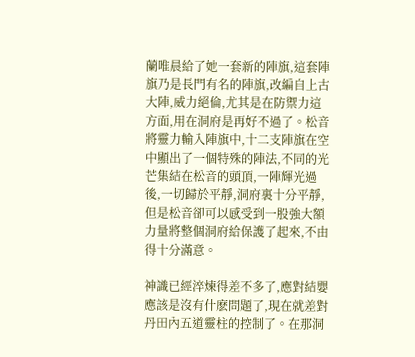蘭唯晨給了她一套新的陣旗,這套陣旗乃是長門有名的陣旗,改編自上古大陣,威力絕倫,尤其是在防禦力這方面,用在洞府是再好不過了。松音將靈力輸入陣旗中,十二支陣旗在空中顯出了一個特殊的陣法,不同的光芒集結在松音的頭頂,一陣輝光過後,一切歸於平靜,洞府裏十分平靜,但是松音卻可以感受到一股強大額力量將整個洞府給保護了起來,不由得十分滿意。

神識已經淬煉得差不多了,應對結嬰應該是沒有什麽問題了,現在就差對丹田內五道靈柱的控制了。在那洞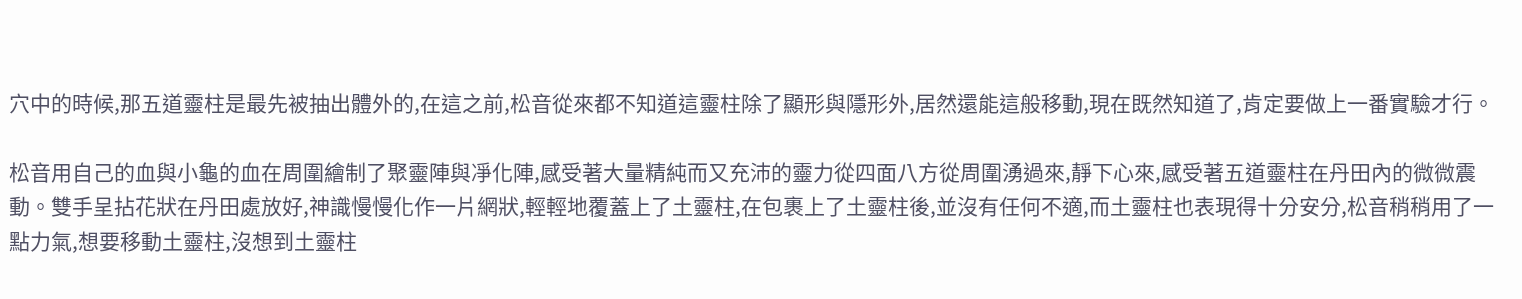穴中的時候,那五道靈柱是最先被抽出體外的,在這之前,松音從來都不知道這靈柱除了顯形與隱形外,居然還能這般移動,現在既然知道了,肯定要做上一番實驗才行。

松音用自己的血與小龜的血在周圍繪制了聚靈陣與凈化陣,感受著大量精純而又充沛的靈力從四面八方從周圍湧過來,靜下心來,感受著五道靈柱在丹田內的微微震動。雙手呈拈花狀在丹田處放好,神識慢慢化作一片網狀,輕輕地覆蓋上了土靈柱,在包裹上了土靈柱後,並沒有任何不適,而土靈柱也表現得十分安分,松音稍稍用了一點力氣,想要移動土靈柱,沒想到土靈柱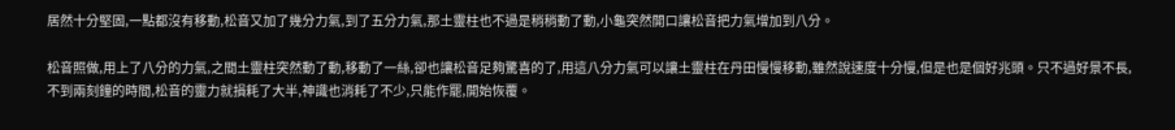居然十分堅固,一點都沒有移動,松音又加了幾分力氣,到了五分力氣,那土靈柱也不過是稍稍動了動,小龜突然開口讓松音把力氣增加到八分。

松音照做,用上了八分的力氣,之間土靈柱突然動了動,移動了一絲,卻也讓松音足夠驚喜的了,用這八分力氣可以讓土靈柱在丹田慢慢移動,雖然說速度十分慢,但是也是個好兆頭。只不過好景不長,不到兩刻鐘的時間,松音的靈力就損耗了大半,神識也消耗了不少,只能作罷,開始恢覆。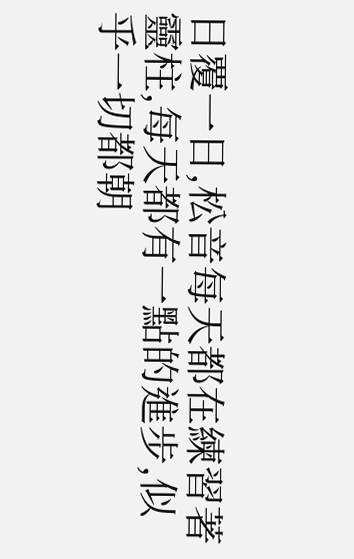日覆一日,松音每天都在練習著靈柱,每天都有一點的進步,似乎一切都朝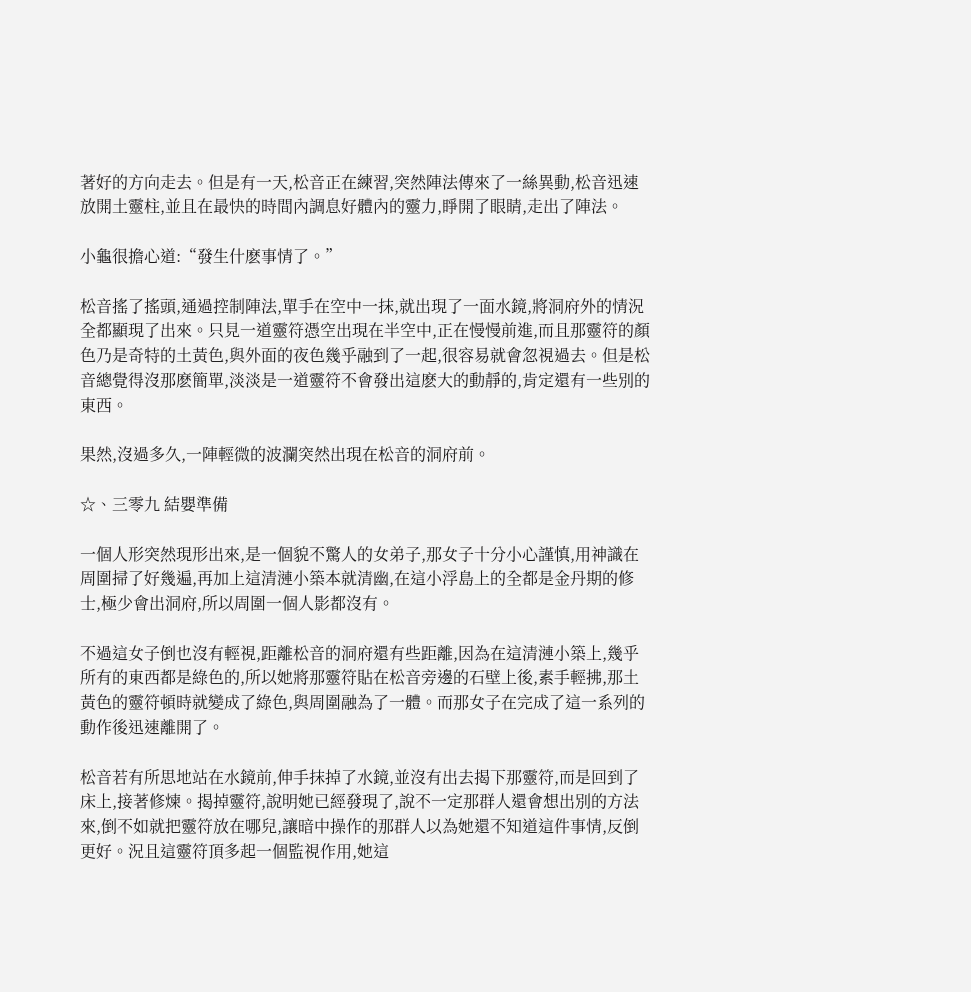著好的方向走去。但是有一天,松音正在練習,突然陣法傳來了一絲異動,松音迅速放開土靈柱,並且在最快的時間內調息好體內的靈力,睜開了眼睛,走出了陣法。

小龜很擔心道:“發生什麽事情了。”

松音搖了搖頭,通過控制陣法,單手在空中一抹,就出現了一面水鏡,將洞府外的情況全都顯現了出來。只見一道靈符憑空出現在半空中,正在慢慢前進,而且那靈符的顏色乃是奇特的土黃色,與外面的夜色幾乎融到了一起,很容易就會忽視過去。但是松音總覺得沒那麽簡單,淡淡是一道靈符不會發出這麽大的動靜的,肯定還有一些別的東西。

果然,沒過多久,一陣輕微的波瀾突然出現在松音的洞府前。

☆、三零九 結嬰準備

一個人形突然現形出來,是一個貌不驚人的女弟子,那女子十分小心謹慎,用神識在周圍掃了好幾遍,再加上這清漣小築本就清幽,在這小浮島上的全都是金丹期的修士,極少會出洞府,所以周圍一個人影都沒有。

不過這女子倒也沒有輕視,距離松音的洞府還有些距離,因為在這清漣小築上,幾乎所有的東西都是綠色的,所以她將那靈符貼在松音旁邊的石壁上後,素手輕拂,那土黃色的靈符頓時就變成了綠色,與周圍融為了一體。而那女子在完成了這一系列的動作後迅速離開了。

松音若有所思地站在水鏡前,伸手抹掉了水鏡,並沒有出去揭下那靈符,而是回到了床上,接著修煉。揭掉靈符,說明她已經發現了,說不一定那群人還會想出別的方法來,倒不如就把靈符放在哪兒,讓暗中操作的那群人以為她還不知道這件事情,反倒更好。況且這靈符頂多起一個監視作用,她這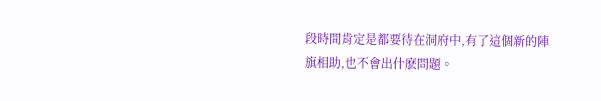段時間肯定是都要待在洞府中,有了這個新的陣旗相助,也不會出什麽問題。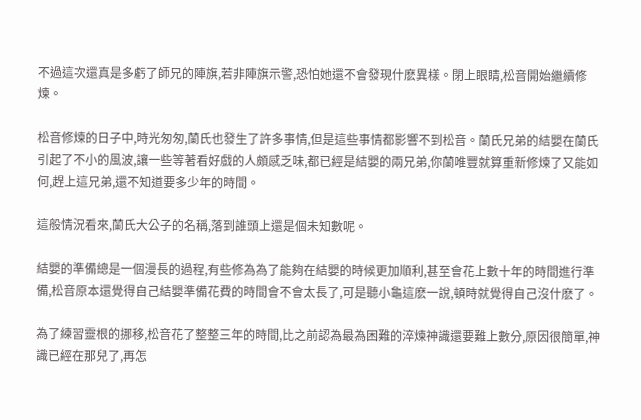不過這次還真是多虧了師兄的陣旗,若非陣旗示警,恐怕她還不會發現什麽異樣。閉上眼睛,松音開始繼續修煉。

松音修煉的日子中,時光匆匆,蘭氏也發生了許多事情,但是這些事情都影響不到松音。蘭氏兄弟的結嬰在蘭氏引起了不小的風波,讓一些等著看好戲的人頗感乏味,都已經是結嬰的兩兄弟,你蘭唯豐就算重新修煉了又能如何,趕上這兄弟,還不知道要多少年的時間。

這般情況看來,蘭氏大公子的名稱,落到誰頭上還是個未知數呢。

結嬰的準備總是一個漫長的過程,有些修為為了能夠在結嬰的時候更加順利,甚至會花上數十年的時間進行準備,松音原本還覺得自己結嬰準備花費的時間會不會太長了,可是聽小龜這麽一說,頓時就覺得自己沒什麽了。

為了練習靈根的挪移,松音花了整整三年的時間,比之前認為最為困難的淬煉神識還要難上數分,原因很簡單,神識已經在那兒了,再怎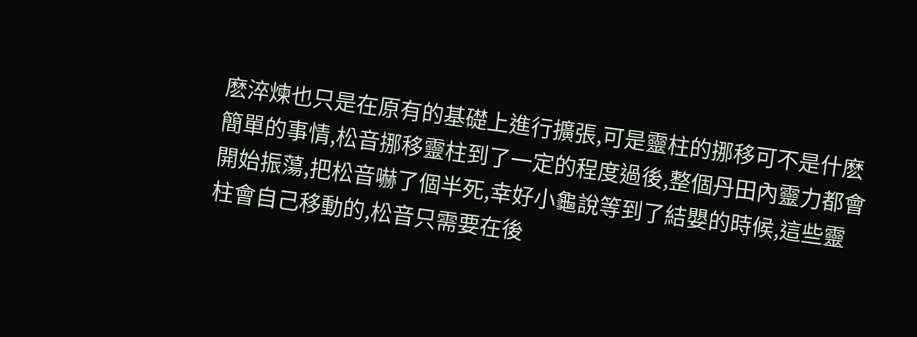麽淬煉也只是在原有的基礎上進行擴張,可是靈柱的挪移可不是什麽簡單的事情,松音挪移靈柱到了一定的程度過後,整個丹田內靈力都會開始振蕩,把松音嚇了個半死,幸好小龜說等到了結嬰的時候,這些靈柱會自己移動的,松音只需要在後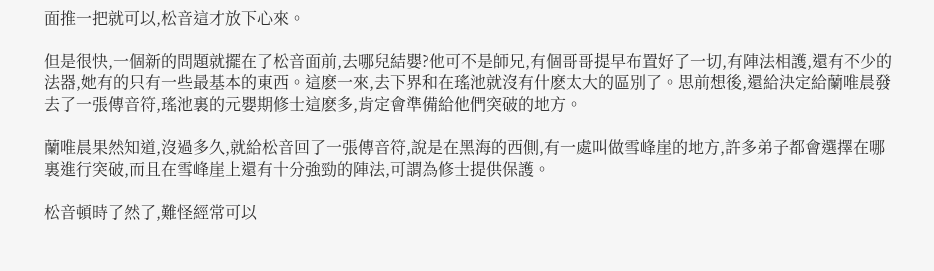面推一把就可以,松音這才放下心來。

但是很快,一個新的問題就擺在了松音面前,去哪兒結嬰?他可不是師兄,有個哥哥提早布置好了一切,有陣法相護,還有不少的法器,她有的只有一些最基本的東西。這麽一來,去下界和在瑤池就沒有什麽太大的區別了。思前想後,還給決定給蘭唯晨發去了一張傳音符,瑤池裏的元嬰期修士這麽多,肯定會準備給他們突破的地方。

蘭唯晨果然知道,沒過多久,就給松音回了一張傳音符,說是在黑海的西側,有一處叫做雪峰崖的地方,許多弟子都會選擇在哪裏進行突破,而且在雪峰崖上還有十分強勁的陣法,可謂為修士提供保護。

松音頓時了然了,難怪經常可以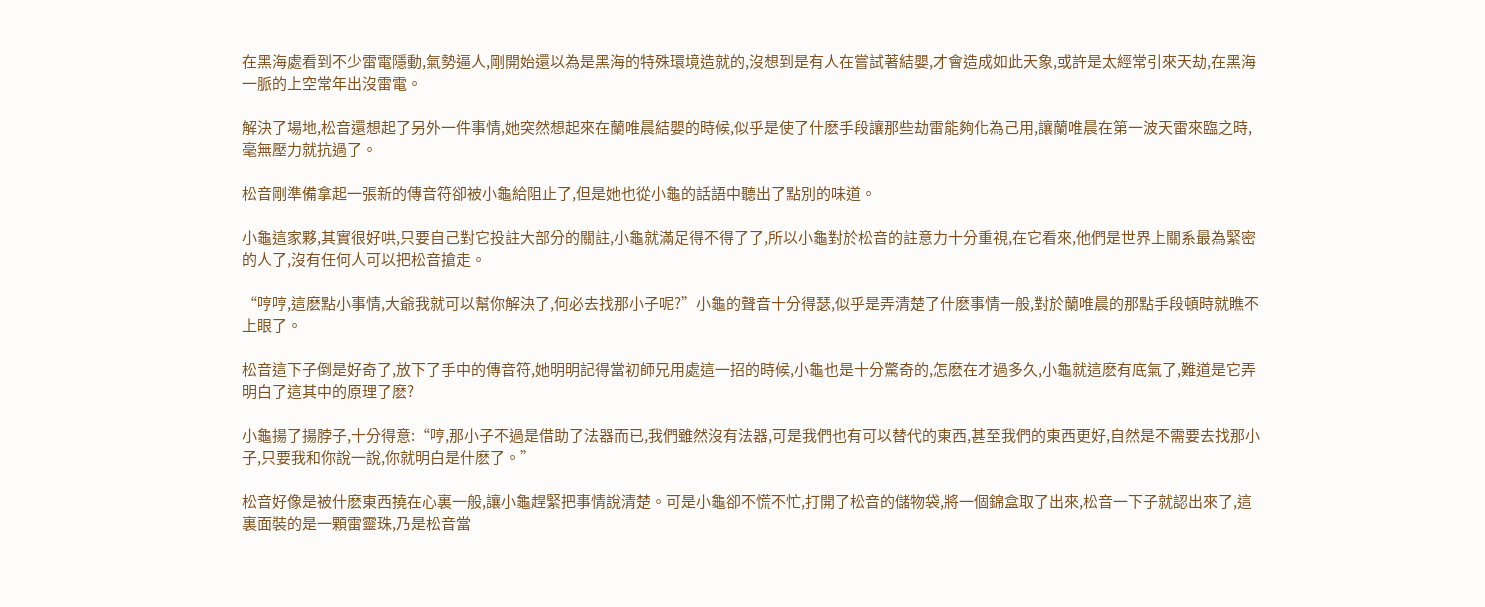在黑海處看到不少雷電隱動,氣勢逼人,剛開始還以為是黑海的特殊環境造就的,沒想到是有人在嘗試著結嬰,才會造成如此天象,或許是太經常引來天劫,在黑海一脈的上空常年出沒雷電。

解決了場地,松音還想起了另外一件事情,她突然想起來在蘭唯晨結嬰的時候,似乎是使了什麽手段讓那些劫雷能夠化為己用,讓蘭唯晨在第一波天雷來臨之時,毫無壓力就抗過了。

松音剛準備拿起一張新的傳音符卻被小龜給阻止了,但是她也從小龜的話語中聽出了點別的味道。

小龜這家夥,其實很好哄,只要自己對它投註大部分的關註,小龜就滿足得不得了了,所以小龜對於松音的註意力十分重視,在它看來,他們是世界上關系最為緊密的人了,沒有任何人可以把松音搶走。

“哼哼,這麽點小事情,大爺我就可以幫你解決了,何必去找那小子呢?”小龜的聲音十分得瑟,似乎是弄清楚了什麽事情一般,對於蘭唯晨的那點手段頓時就瞧不上眼了。

松音這下子倒是好奇了,放下了手中的傳音符,她明明記得當初師兄用處這一招的時候,小龜也是十分驚奇的,怎麽在才過多久,小龜就這麽有底氣了,難道是它弄明白了這其中的原理了麽?

小龜揚了揚脖子,十分得意:“哼,那小子不過是借助了法器而已,我們雖然沒有法器,可是我們也有可以替代的東西,甚至我們的東西更好,自然是不需要去找那小子,只要我和你說一說,你就明白是什麽了。”

松音好像是被什麽東西撓在心裏一般,讓小龜趕緊把事情說清楚。可是小龜卻不慌不忙,打開了松音的儲物袋,將一個錦盒取了出來,松音一下子就認出來了,這裏面裝的是一顆雷靈珠,乃是松音當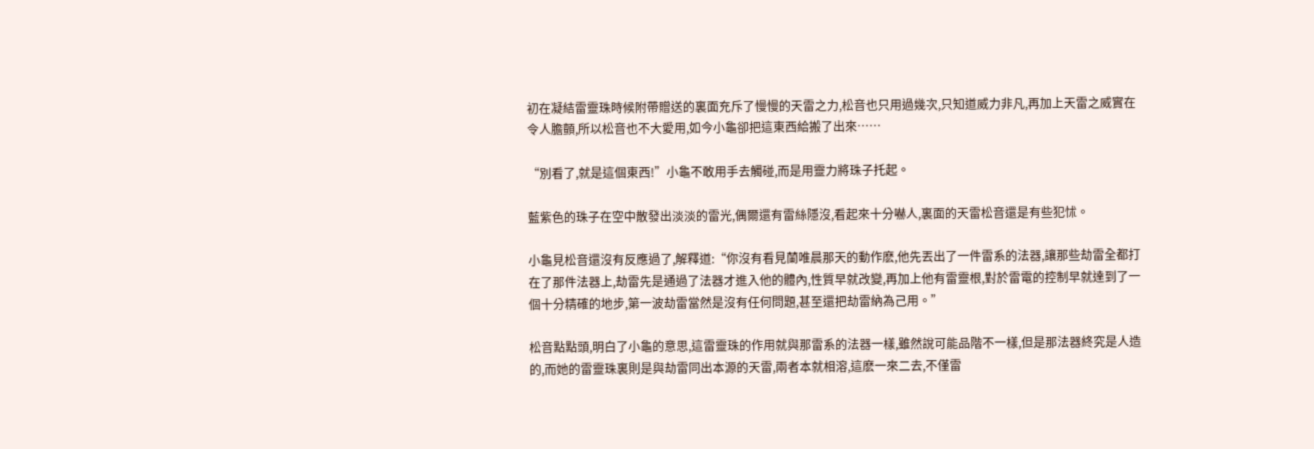初在凝結雷靈珠時候附帶贈送的裏面充斥了慢慢的天雷之力,松音也只用過幾次,只知道威力非凡,再加上天雷之威實在令人膽顫,所以松音也不大愛用,如今小龜卻把這東西給搬了出來……

“別看了,就是這個東西!”小龜不敢用手去觸碰,而是用靈力將珠子托起。

藍紫色的珠子在空中散發出淡淡的雷光,偶爾還有雷絲隱沒,看起來十分嚇人,裏面的天雷松音還是有些犯怵。

小龜見松音還沒有反應過了,解釋道:“你沒有看見蘭唯晨那天的動作麽,他先丟出了一件雷系的法器,讓那些劫雷全都打在了那件法器上,劫雷先是通過了法器才進入他的體內,性質早就改變,再加上他有雷靈根,對於雷電的控制早就達到了一個十分精確的地步,第一波劫雷當然是沒有任何問題,甚至還把劫雷納為己用。”

松音點點頭,明白了小龜的意思,這雷靈珠的作用就與那雷系的法器一樣,雖然說可能品階不一樣,但是那法器終究是人造的,而她的雷靈珠裏則是與劫雷同出本源的天雷,兩者本就相溶,這麽一來二去,不僅雷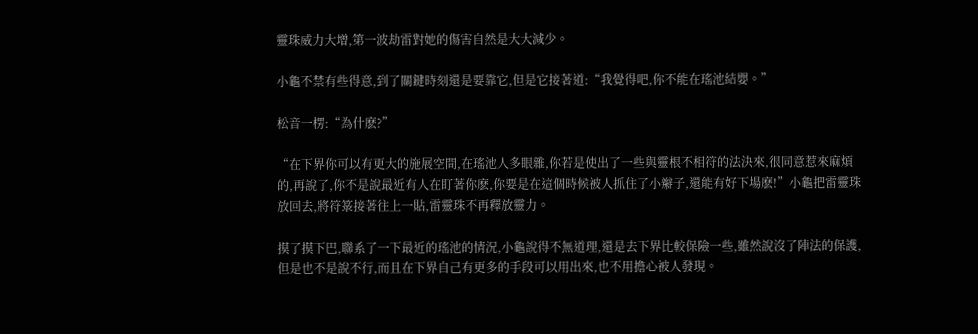靈珠威力大增,第一波劫雷對她的傷害自然是大大減少。

小龜不禁有些得意,到了關鍵時刻還是要靠它,但是它接著道:“我覺得吧,你不能在瑤池結嬰。”

松音一楞:“為什麽?”

“在下界你可以有更大的施展空間,在瑤池人多眼雜,你若是使出了一些與靈根不相符的法決來,很同意惹來麻煩的,再說了,你不是說最近有人在盯著你麽,你要是在這個時候被人抓住了小辮子,還能有好下場麽!”小龜把雷靈珠放回去,將符箓接著往上一貼,雷靈珠不再釋放靈力。

摸了摸下巴,聯系了一下最近的瑤池的情況,小龜說得不無道理,還是去下界比較保險一些,雖然說沒了陣法的保護,但是也不是說不行,而且在下界自己有更多的手段可以用出來,也不用擔心被人發現。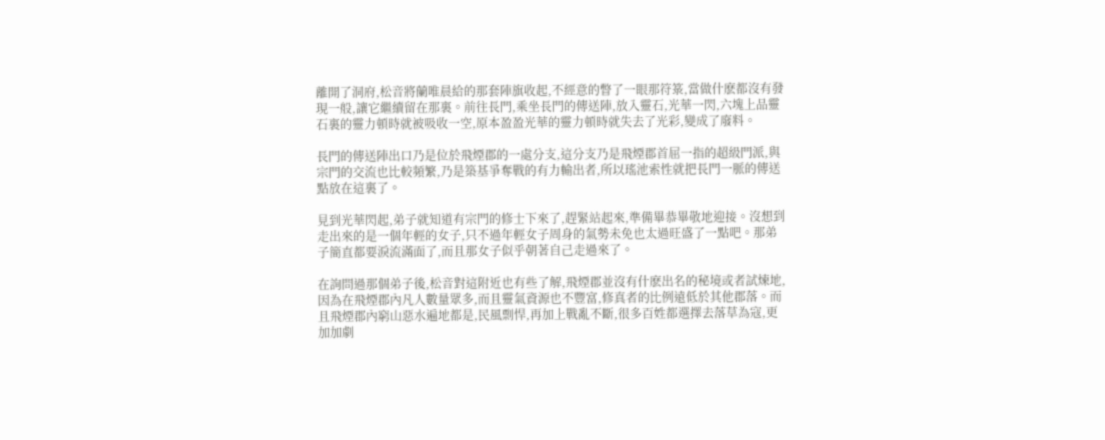離開了洞府,松音將蘭唯晨給的那套陣旗收起,不經意的瞥了一眼那符箓,當做什麽都沒有發現一般,讓它繼續留在那裏。前往長門,乘坐長門的傳送陣,放入靈石,光華一閃,六塊上品靈石裏的靈力頓時就被吸收一空,原本盈盈光華的靈力頓時就失去了光彩,變成了廢料。

長門的傳送陣出口乃是位於飛煙郡的一處分支,這分支乃是飛煙郡首屈一指的超級門派,與宗門的交流也比較頻繁,乃是築基爭奪戰的有力輸出者,所以瑤池索性就把長門一脈的傳送點放在這裏了。

見到光華閃起,弟子就知道有宗門的修士下來了,趕緊站起來,準備畢恭畢敬地迎接。沒想到走出來的是一個年輕的女子,只不過年輕女子周身的氣勢未免也太過旺盛了一點吧。那弟子簡直都要淚流滿面了,而且那女子似乎朝著自己走過來了。

在詢問過那個弟子後,松音對這附近也有些了解,飛煙郡並沒有什麽出名的秘境或者試煉地,因為在飛煙郡內凡人數量眾多,而且靈氣資源也不豐富,修真者的比例遠低於其他郡落。而且飛煙郡內窮山惡水遍地都是,民風剽悍,再加上戰亂不斷,很多百姓都選擇去落草為寇,更加加劇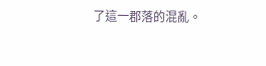了這一郡落的混亂。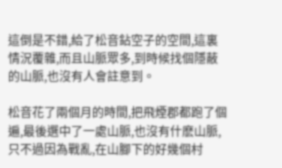這倒是不錯,給了松音鉆空子的空間,這裏情況覆雜,而且山脈眾多,到時候找個隱蔽的山脈,也沒有人會註意到。

松音花了兩個月的時間,把飛煙郡都跑了個遍,最後選中了一處山脈,也沒有什麽山脈,只不過因為戰亂,在山腳下的好幾個村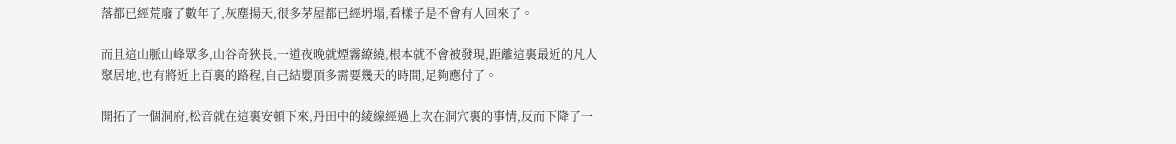落都已經荒廢了數年了,灰塵揚天,很多茅屋都已經坍塌,看樣子是不會有人回來了。

而且這山脈山峰眾多,山谷奇狹長,一道夜晚就煙霧繚繞,根本就不會被發現,距離這裏最近的凡人聚居地,也有將近上百裏的路程,自己結嬰頂多需要幾天的時間,足夠應付了。

開拓了一個洞府,松音就在這裏安頓下來,丹田中的綾線經過上次在洞穴裏的事情,反而下降了一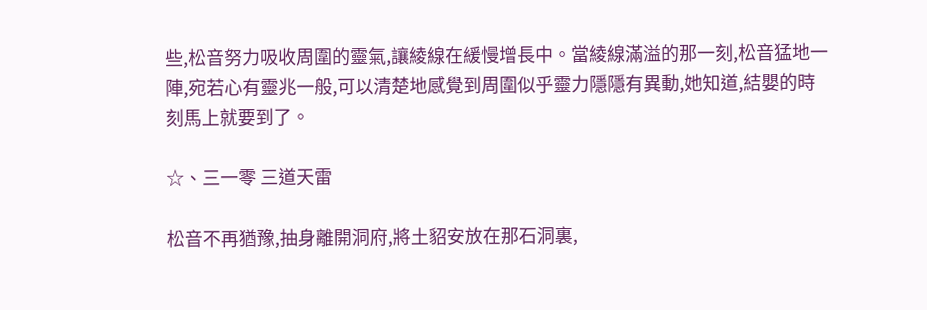些,松音努力吸收周圍的靈氣,讓綾線在緩慢增長中。當綾線滿溢的那一刻,松音猛地一陣,宛若心有靈兆一般,可以清楚地感覺到周圍似乎靈力隱隱有異動,她知道,結嬰的時刻馬上就要到了。

☆、三一零 三道天雷

松音不再猶豫,抽身離開洞府,將土貂安放在那石洞裏,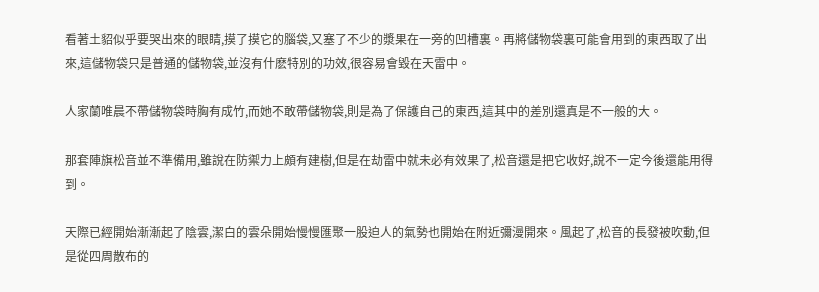看著土貂似乎要哭出來的眼睛,摸了摸它的腦袋,又塞了不少的漿果在一旁的凹槽裏。再將儲物袋裏可能會用到的東西取了出來,這儲物袋只是普通的儲物袋,並沒有什麽特別的功效,很容易會毀在天雷中。

人家蘭唯晨不帶儲物袋時胸有成竹,而她不敢帶儲物袋,則是為了保護自己的東西,這其中的差別還真是不一般的大。

那套陣旗松音並不準備用,雖說在防禦力上頗有建樹,但是在劫雷中就未必有效果了,松音還是把它收好,說不一定今後還能用得到。

天際已經開始漸漸起了陰雲,潔白的雲朵開始慢慢匯聚一股迫人的氣勢也開始在附近彌漫開來。風起了,松音的長發被吹動,但是從四周散布的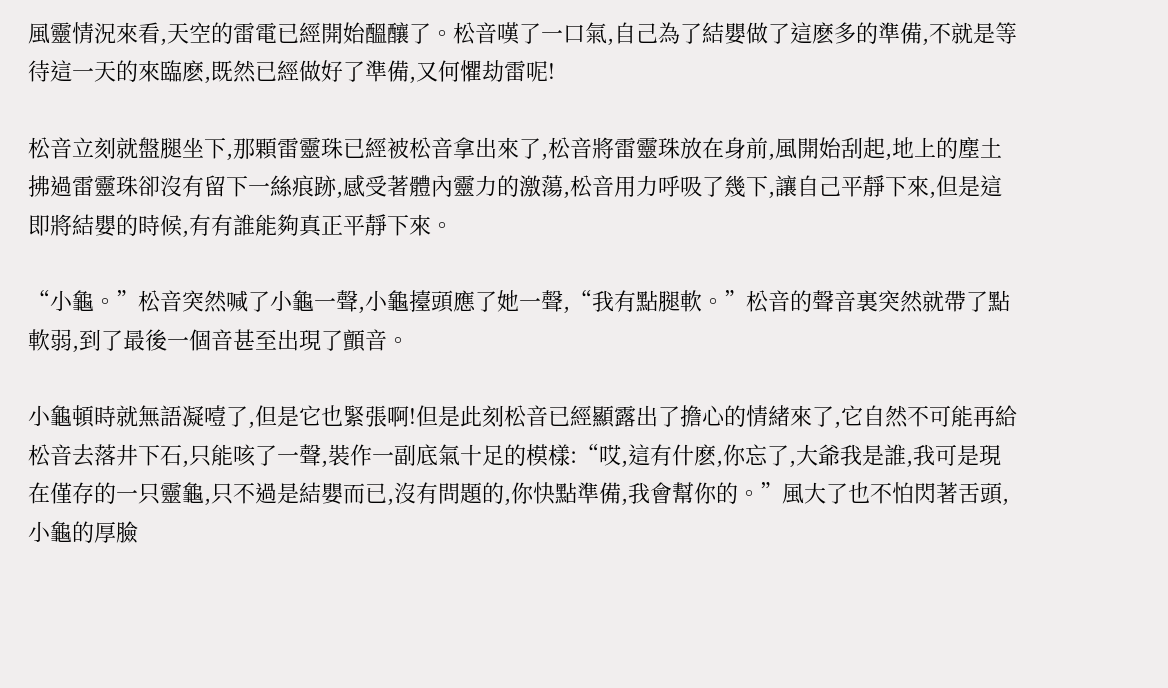風靈情況來看,天空的雷電已經開始醞釀了。松音嘆了一口氣,自己為了結嬰做了這麽多的準備,不就是等待這一天的來臨麽,既然已經做好了準備,又何懼劫雷呢!

松音立刻就盤腿坐下,那顆雷靈珠已經被松音拿出來了,松音將雷靈珠放在身前,風開始刮起,地上的塵土拂過雷靈珠卻沒有留下一絲痕跡,感受著體內靈力的激蕩,松音用力呼吸了幾下,讓自己平靜下來,但是這即將結嬰的時候,有有誰能夠真正平靜下來。

“小龜。”松音突然喊了小龜一聲,小龜擡頭應了她一聲,“我有點腿軟。”松音的聲音裏突然就帶了點軟弱,到了最後一個音甚至出現了顫音。

小龜頓時就無語凝噎了,但是它也緊張啊!但是此刻松音已經顯露出了擔心的情緒來了,它自然不可能再給松音去落井下石,只能咳了一聲,裝作一副底氣十足的模樣:“哎,這有什麽,你忘了,大爺我是誰,我可是現在僅存的一只靈龜,只不過是結嬰而已,沒有問題的,你快點準備,我會幫你的。”風大了也不怕閃著舌頭,小龜的厚臉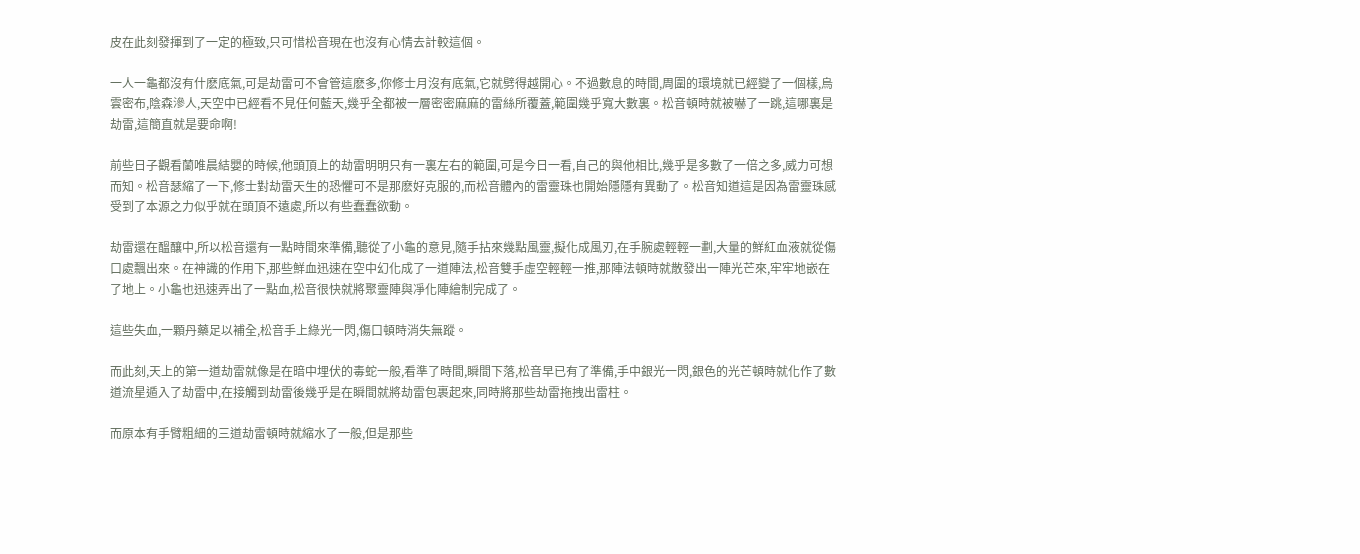皮在此刻發揮到了一定的極致,只可惜松音現在也沒有心情去計較這個。

一人一龜都沒有什麽底氣,可是劫雷可不會管這麽多,你修士月沒有底氣,它就劈得越開心。不過數息的時間,周圍的環境就已經變了一個樣,烏雲密布,陰森滲人,天空中已經看不見任何藍天,幾乎全都被一層密密麻麻的雷絲所覆蓋,範圍幾乎寬大數裏。松音頓時就被嚇了一跳,這哪裏是劫雷,這簡直就是要命啊!

前些日子觀看蘭唯晨結嬰的時候,他頭頂上的劫雷明明只有一裏左右的範圍,可是今日一看,自己的與他相比,幾乎是多數了一倍之多,威力可想而知。松音瑟縮了一下,修士對劫雷天生的恐懼可不是那麽好克服的,而松音體內的雷靈珠也開始隱隱有異動了。松音知道這是因為雷靈珠感受到了本源之力似乎就在頭頂不遠處,所以有些蠢蠢欲動。

劫雷還在醞釀中,所以松音還有一點時間來準備,聽從了小龜的意見,隨手拈來幾點風靈,擬化成風刃,在手腕處輕輕一劃,大量的鮮紅血液就從傷口處飄出來。在神識的作用下,那些鮮血迅速在空中幻化成了一道陣法,松音雙手虛空輕輕一推,那陣法頓時就散發出一陣光芒來,牢牢地嵌在了地上。小龜也迅速弄出了一點血,松音很快就將聚靈陣與凈化陣繪制完成了。

這些失血,一顆丹藥足以補全,松音手上綠光一閃,傷口頓時消失無蹤。

而此刻,天上的第一道劫雷就像是在暗中埋伏的毒蛇一般,看準了時間,瞬間下落,松音早已有了準備,手中銀光一閃,銀色的光芒頓時就化作了數道流星遁入了劫雷中,在接觸到劫雷後幾乎是在瞬間就將劫雷包裹起來,同時將那些劫雷拖拽出雷柱。

而原本有手臂粗細的三道劫雷頓時就縮水了一般,但是那些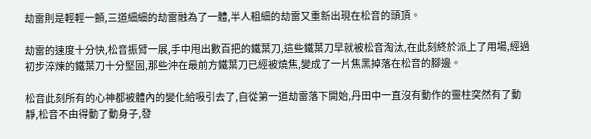劫雷則是輕輕一顫,三道細細的劫雷融為了一體,半人粗細的劫雷又重新出現在松音的頭頂。

劫雷的速度十分快,松音振臂一展,手中甩出數百把的鐵葉刀,這些鐵葉刀早就被松音淘汰,在此刻終於派上了用場,經過初步淬煉的鐵葉刀十分堅固,那些沖在最前方鐵葉刀已經被燒焦,變成了一片焦黑掉落在松音的腳邊。

松音此刻所有的心神都被體內的變化給吸引去了,自從第一道劫雷落下開始,丹田中一直沒有動作的靈柱突然有了動靜,松音不由得動了動身子,發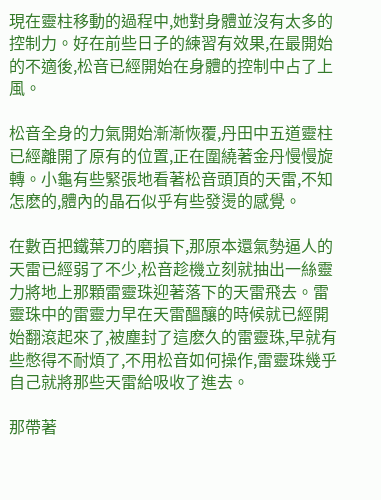現在靈柱移動的過程中,她對身體並沒有太多的控制力。好在前些日子的練習有效果,在最開始的不適後,松音已經開始在身體的控制中占了上風。

松音全身的力氣開始漸漸恢覆,丹田中五道靈柱已經離開了原有的位置,正在圍繞著金丹慢慢旋轉。小龜有些緊張地看著松音頭頂的天雷,不知怎麽的,體內的晶石似乎有些發燙的感覺。

在數百把鐵葉刀的磨損下,那原本還氣勢逼人的天雷已經弱了不少,松音趁機立刻就抽出一絲靈力將地上那顆雷靈珠迎著落下的天雷飛去。雷靈珠中的雷靈力早在天雷醞釀的時候就已經開始翻滾起來了,被塵封了這麽久的雷靈珠,早就有些憋得不耐煩了,不用松音如何操作,雷靈珠幾乎自己就將那些天雷給吸收了進去。

那帶著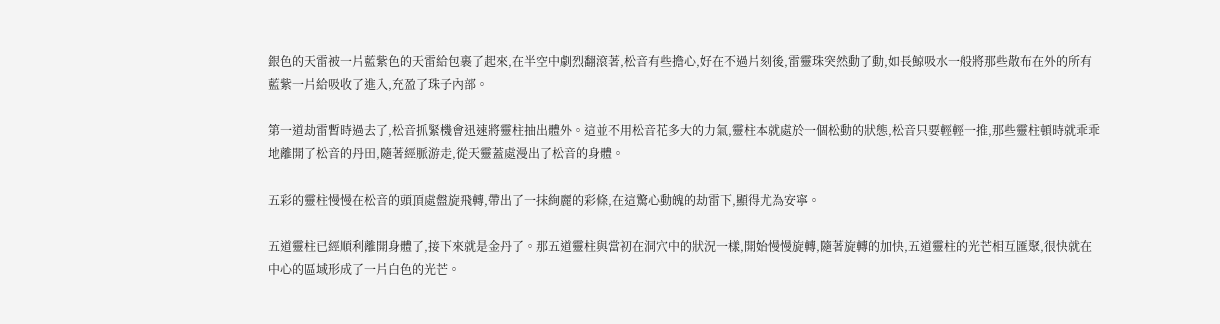銀色的天雷被一片藍紫色的天雷給包裹了起來,在半空中劇烈翻滾著,松音有些擔心,好在不過片刻後,雷靈珠突然動了動,如長鯨吸水一般將那些散布在外的所有藍紫一片給吸收了進入,充盈了珠子內部。

第一道劫雷暫時過去了,松音抓緊機會迅速將靈柱抽出體外。這並不用松音花多大的力氣,靈柱本就處於一個松動的狀態,松音只要輕輕一推,那些靈柱頓時就乖乖地離開了松音的丹田,隨著經脈游走,從天靈蓋處漫出了松音的身體。

五彩的靈柱慢慢在松音的頭頂處盤旋飛轉,帶出了一抹絢麗的彩條,在這驚心動魄的劫雷下,顯得尤為安寧。

五道靈柱已經順利離開身體了,接下來就是金丹了。那五道靈柱與當初在洞穴中的狀況一樣,開始慢慢旋轉,隨著旋轉的加快,五道靈柱的光芒相互匯聚,很快就在中心的區域形成了一片白色的光芒。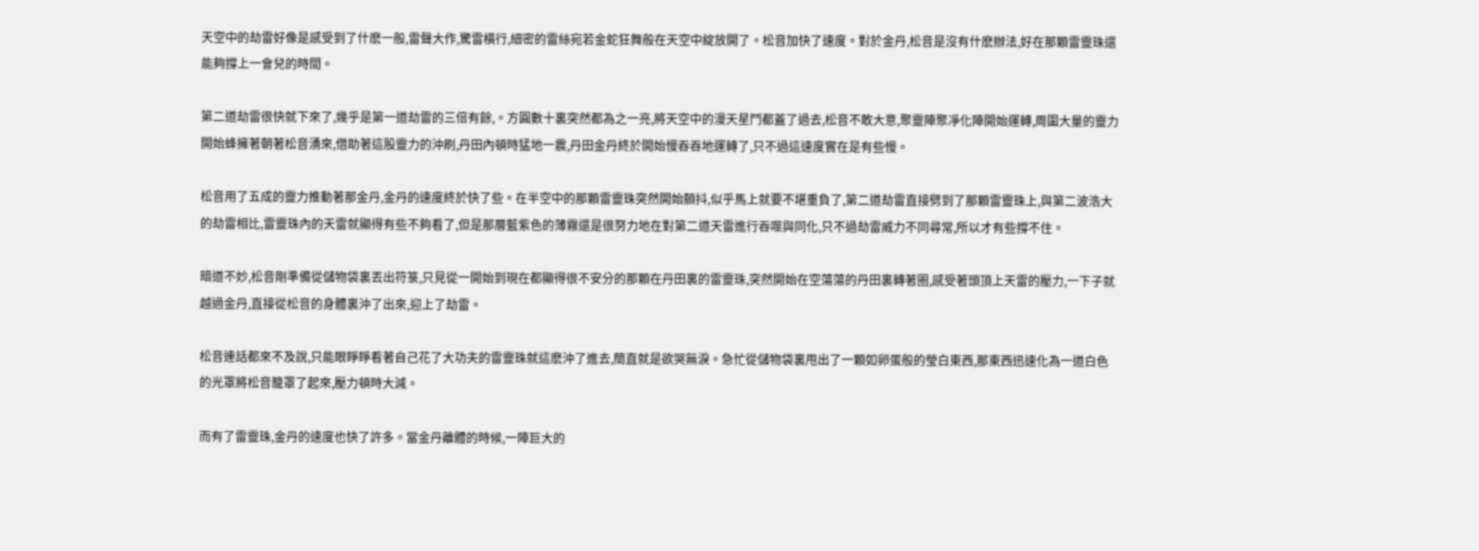天空中的劫雷好像是感受到了什麽一般,雷聲大作,驚雷橫行,細密的雷絲宛若金蛇狂舞般在天空中綻放開了。松音加快了速度。對於金丹,松音是沒有什麽辦法,好在那顆雷靈珠還能夠撐上一會兒的時間。

第二道劫雷很快就下來了,幾乎是第一道劫雷的三倍有餘,。方圓數十裏突然都為之一亮,將天空中的漫天星鬥都蓋了過去,松音不敢大意,聚靈陣聚凈化陣開始運轉,周圍大量的靈力開始蜂擁著朝著松音湧來,借助著這股靈力的沖刷,丹田內頓時猛地一震,丹田金丹終於開始慢吞吞地運轉了,只不過這速度實在是有些慢。

松音用了五成的靈力推動著那金丹,金丹的速度終於快了些。在半空中的那顆雷靈珠突然開始顫抖,似乎馬上就要不堪重負了,第二道劫雷直接劈到了那顆雷靈珠上,與第二波浩大的劫雷相比,雷靈珠內的天雷就顯得有些不夠看了,但是那層藍紫色的薄霧還是很努力地在對第二道天雷進行吞噬與同化,只不過劫雷威力不同尋常,所以才有些撐不住。

暗道不妙,松音剛準備從儲物袋裏丟出符箓,只見從一開始到現在都顯得很不安分的那顆在丹田裏的雷靈珠,突然開始在空蕩蕩的丹田裏轉著圈,感受著頭頂上天雷的壓力,一下子就越過金丹,直接從松音的身體裏沖了出來,迎上了劫雷。

松音連話都來不及說,只能眼睜睜看著自己花了大功夫的雷靈珠就這麽沖了進去,簡直就是欲哭無淚。急忙從儲物袋裏甩出了一顆如卵蛋般的瑩白東西,那東西迅速化為一道白色的光罩將松音籠罩了起來,壓力頓時大減。

而有了雷靈珠,金丹的速度也快了許多。當金丹離體的時候,一陣巨大的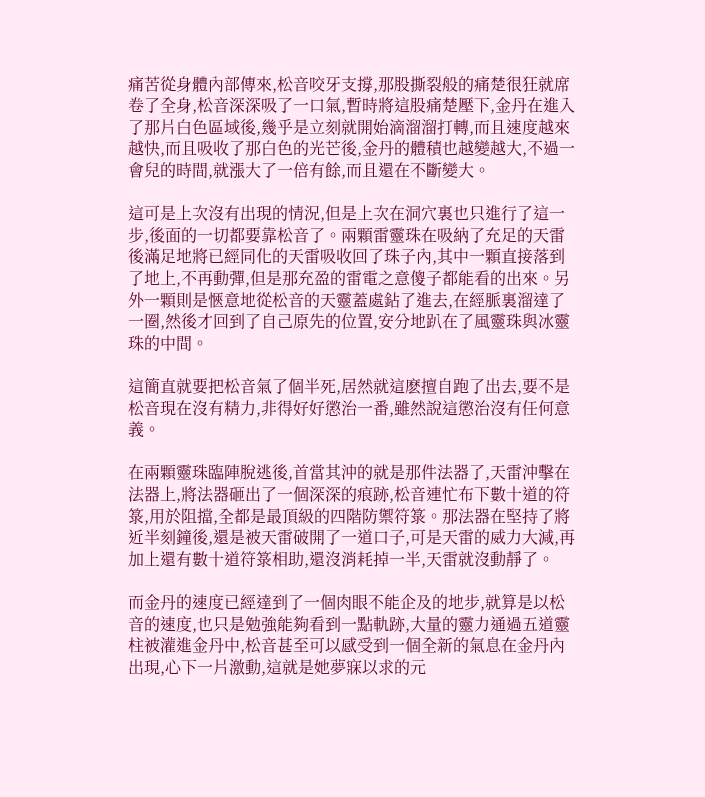痛苦從身體內部傳來,松音咬牙支撐,那股撕裂般的痛楚很狂就席卷了全身,松音深深吸了一口氣,暫時將這股痛楚壓下,金丹在進入了那片白色區域後,幾乎是立刻就開始滴溜溜打轉,而且速度越來越快,而且吸收了那白色的光芒後,金丹的體積也越變越大,不過一會兒的時間,就漲大了一倍有餘,而且還在不斷變大。

這可是上次沒有出現的情況,但是上次在洞穴裏也只進行了這一步,後面的一切都要靠松音了。兩顆雷靈珠在吸納了充足的天雷後滿足地將已經同化的天雷吸收回了珠子內,其中一顆直接落到了地上,不再動彈,但是那充盈的雷電之意傻子都能看的出來。另外一顆則是愜意地從松音的天靈蓋處鉆了進去,在經脈裏溜達了一圈,然後才回到了自己原先的位置,安分地趴在了風靈珠與冰靈珠的中間。

這簡直就要把松音氣了個半死,居然就這麽擅自跑了出去,要不是松音現在沒有精力,非得好好懲治一番,雖然說這懲治沒有任何意義。

在兩顆靈珠臨陣脫逃後,首當其沖的就是那件法器了,天雷沖擊在法器上,將法器砸出了一個深深的痕跡,松音連忙布下數十道的符箓,用於阻擋,全都是最頂級的四階防禦符箓。那法器在堅持了將近半刻鐘後,還是被天雷破開了一道口子,可是天雷的威力大減,再加上還有數十道符箓相助,還沒消耗掉一半,天雷就沒動靜了。

而金丹的速度已經達到了一個肉眼不能企及的地步,就算是以松音的速度,也只是勉強能夠看到一點軌跡,大量的靈力通過五道靈柱被灌進金丹中,松音甚至可以感受到一個全新的氣息在金丹內出現,心下一片激動,這就是她夢寐以求的元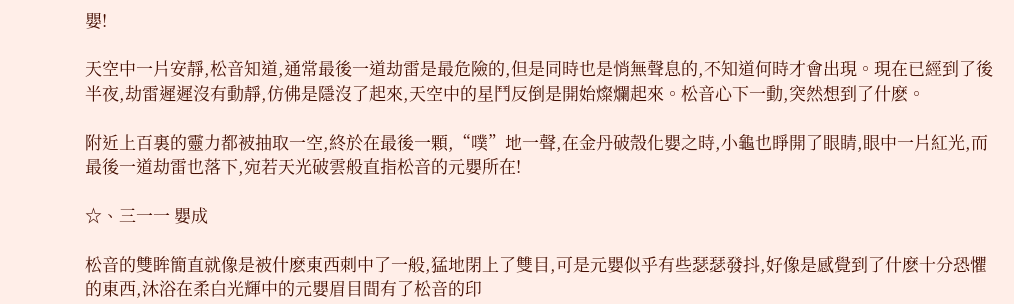嬰!

天空中一片安靜,松音知道,通常最後一道劫雷是最危險的,但是同時也是悄無聲息的,不知道何時才會出現。現在已經到了後半夜,劫雷遲遲沒有動靜,仿佛是隱沒了起來,天空中的星鬥反倒是開始燦爛起來。松音心下一動,突然想到了什麽。

附近上百裏的靈力都被抽取一空,終於在最後一顆,“噗”地一聲,在金丹破殼化嬰之時,小龜也睜開了眼睛,眼中一片紅光,而最後一道劫雷也落下,宛若天光破雲般直指松音的元嬰所在!

☆、三一一 嬰成

松音的雙眸簡直就像是被什麽東西刺中了一般,猛地閉上了雙目,可是元嬰似乎有些瑟瑟發抖,好像是感覺到了什麽十分恐懼的東西,沐浴在柔白光輝中的元嬰眉目間有了松音的印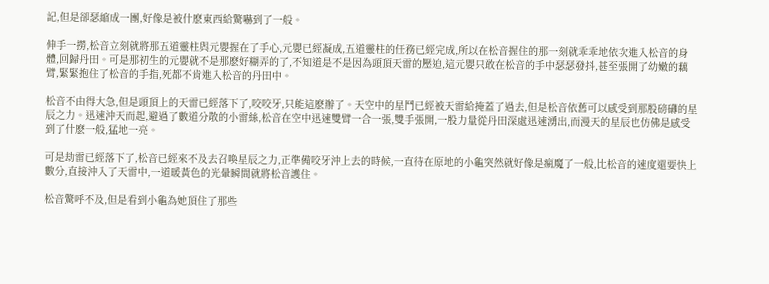記,但是卻瑟縮成一團,好像是被什麽東西給驚嚇到了一般。

伸手一撈,松音立刻就將那五道靈柱與元嬰握在了手心,元嬰已經凝成,五道靈柱的任務已經完成,所以在松音握住的那一刻就乖乖地依次進入松音的身體,回歸丹田。可是那初生的元嬰就不是那麽好糊弄的了,不知道是不是因為頭頂天雷的壓迫,這元嬰只敢在松音的手中瑟瑟發抖,甚至張開了幼嫩的藕臂,緊緊抱住了松音的手指,死都不肯進入松音的丹田中。

松音不由得大急,但是頭頂上的天雷已經落下了,咬咬牙,只能這麽辦了。天空中的星鬥已經被天雷給掩蓋了過去,但是松音依舊可以感受到那股磅礴的星辰之力。迅速沖天而起,避過了數道分散的小雷絲,松音在空中迅速雙臂一合一張,雙手張開,一股力量從丹田深處迅速湧出,而漫天的星辰也仿佛是感受到了什麽一般,猛地一亮。

可是劫雷已經落下了,松音已經來不及去召喚星辰之力,正準備咬牙沖上去的時候,一直待在原地的小龜突然就好像是瘋魔了一般,比松音的速度還要快上數分,直接沖入了天雷中,一道暖黃色的光暈瞬間就將松音護住。

松音驚呼不及,但是看到小龜為她頂住了那些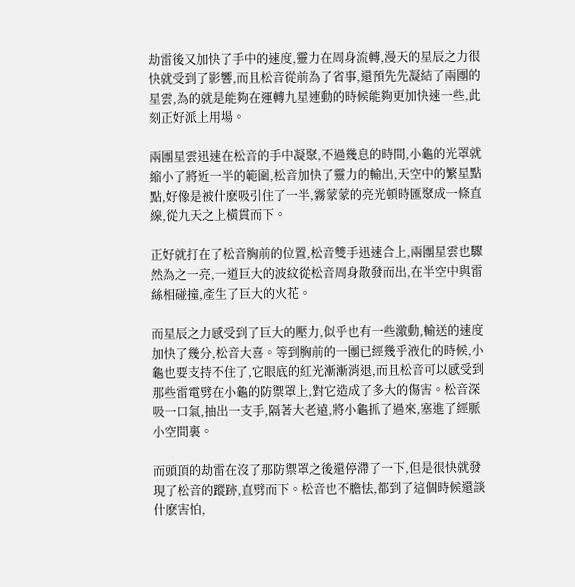劫雷後又加快了手中的速度,靈力在周身流轉,漫天的星辰之力很快就受到了影響,而且松音從前為了省事,還預先先凝結了兩團的星雲,為的就是能夠在運轉九星連動的時候能夠更加快速一些,此刻正好派上用場。

兩團星雲迅速在松音的手中凝聚,不過幾息的時間,小龜的光罩就縮小了將近一半的範圍,松音加快了靈力的輸出,天空中的繁星點點,好像是被什麽吸引住了一半,霧蒙蒙的亮光頓時匯聚成一條直線,從九天之上橫貫而下。

正好就打在了松音胸前的位置,松音雙手迅速合上,兩團星雲也驟然為之一亮,一道巨大的波紋從松音周身散發而出,在半空中與雷絲相碰撞,產生了巨大的火花。

而星辰之力感受到了巨大的壓力,似乎也有一些激動,輸送的速度加快了幾分,松音大喜。等到胸前的一團已經幾乎液化的時候,小龜也要支持不住了,它眼底的紅光漸漸消退,而且松音可以感受到那些雷電劈在小龜的防禦罩上,對它造成了多大的傷害。松音深吸一口氣,抽出一支手,隔著大老遠,將小龜抓了過來,塞進了經脈小空間裏。

而頭頂的劫雷在沒了那防禦罩之後還停滯了一下,但是很快就發現了松音的蹤跡,直劈而下。松音也不膽怯,都到了這個時候還談什麽害怕,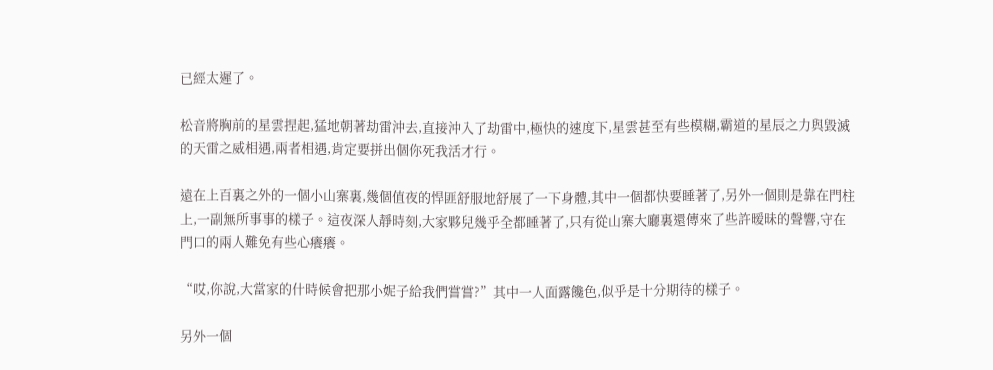已經太遲了。

松音將胸前的星雲捏起,猛地朝著劫雷沖去,直接沖入了劫雷中,極快的速度下,星雲甚至有些模糊,霸道的星辰之力與毀滅的天雷之威相遇,兩者相遇,肯定要拼出個你死我活才行。

遠在上百裏之外的一個小山寨裏,幾個值夜的悍匪舒服地舒展了一下身體,其中一個都快要睡著了,另外一個則是靠在門柱上,一副無所事事的樣子。這夜深人靜時刻,大家夥兒幾乎全都睡著了,只有從山寨大廳裏還傳來了些許暧昧的聲響,守在門口的兩人難免有些心癢癢。

“哎,你說,大當家的什時候會把那小妮子給我們嘗嘗?”其中一人面露饞色,似乎是十分期待的樣子。

另外一個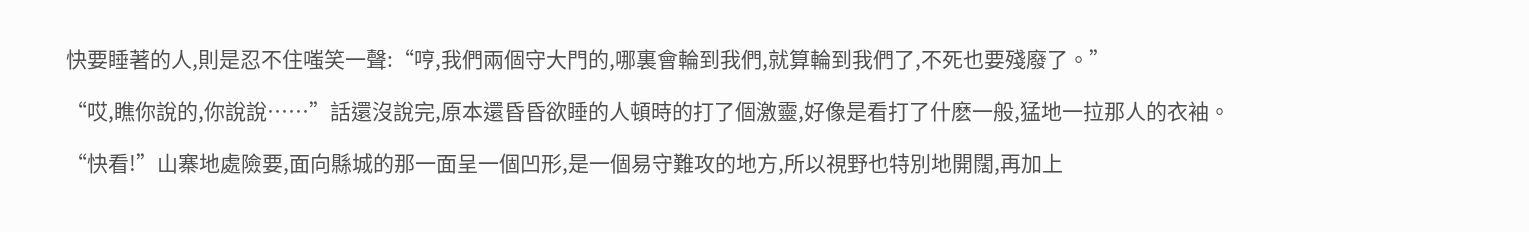快要睡著的人,則是忍不住嗤笑一聲:“哼,我們兩個守大門的,哪裏會輪到我們,就算輪到我們了,不死也要殘廢了。”

“哎,瞧你說的,你說說……”話還沒說完,原本還昏昏欲睡的人頓時的打了個激靈,好像是看打了什麽一般,猛地一拉那人的衣袖。

“快看!”山寨地處險要,面向縣城的那一面呈一個凹形,是一個易守難攻的地方,所以視野也特別地開闊,再加上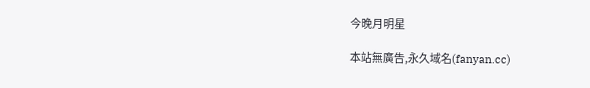今晚月明星

本站無廣告,永久域名(fanyan.cc)